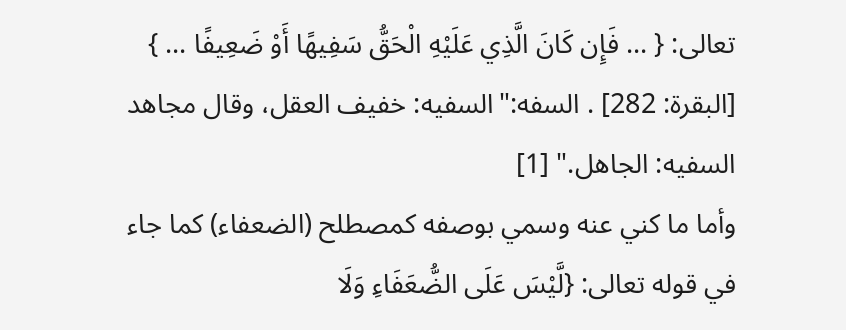تعالى: { ... فَإِن كَانَ الَّذِي عَلَيْهِ الْحَقُّ سَفِيهًا أَوْ ضَعِيفًا ... } [البقرة: 282] . السفه:"السفيه: خفيف العقل، وقال مجاهد السفيه: الجاهل." [1]
وأما ما كني عنه وسمي بوصفه كمصطلح (الضعفاء) كما جاء في قوله تعالى: {لَّيْسَ عَلَى الضُّعَفَاءِ وَلَا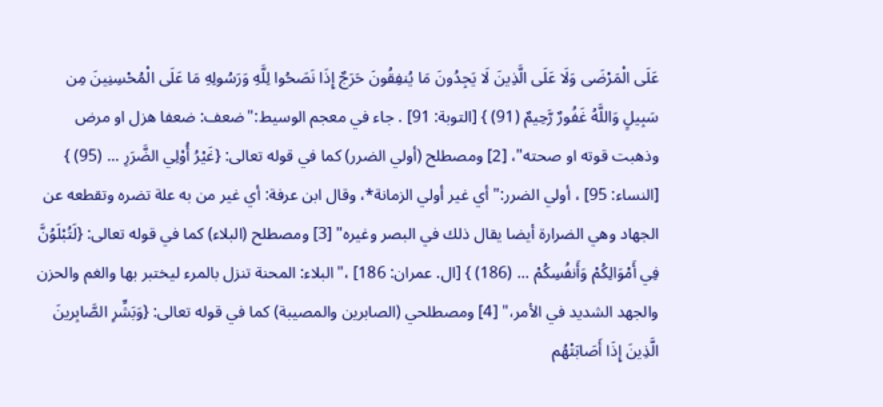عَلَى الْمَرْضَى وَلَا عَلَى الَّذِينَ لَا يَجِدُونَ مَا يُنفِقُونَ حَرَجٌ إِذَا نَصَحُوا لِلَّهِ وَرَسُولِهِ مَا عَلَى الْمُحْسِنِينَ مِن سَبِيلٍ وَاللَّهُ غَفُورٌ رَّحِيمٌ (91) } [التوبة: 91] . جاء في معجم الوسيط:"ضعف: ضعفا هزل او مرض وذهبت قوته او صحته"، [2] ومصطلح (أولي الضرر) كما في قوله تعالى: {غَيْرُ أُوْلِي الضَّرَرِ ... (95) } [النساء: 95] ، أولي الضرر:"أي غير أولي الزمانة*، وقال ابن عرفة: أي غير من به علة تضره وتقطعه عن الجهاد وهي الضرارة أيضا يقال ذلك في البصر وغيره" [3] ومصطلح (البلاء) كما في قوله تعالى: {لَتُبْلَوُنَّ فِي أَمْوَالِكُمْ وَأَنفُسِكُمْ ... (186) } [ال. عمران: 186] ،"البلاء: المحنة تنزل بالمرء ليختبر بها والغم والحزن والجهد الشديد في الأمر،" [4] ومصطلحي (الصابرين والمصيبة) كما في قوله تعالى: {وَبَشِّرِ الصَّابِرينَ الَّذِينَ إِذَا أَصَابَتْهُم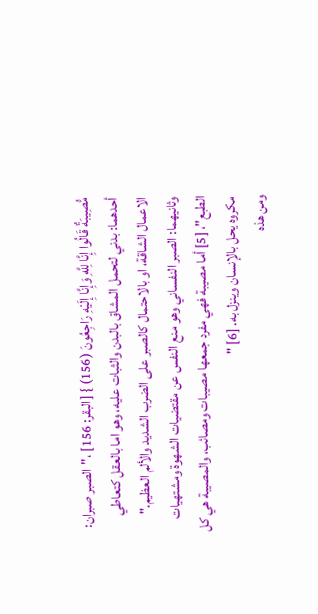مُّصِيبَةٌ قَالُوا إِنَّا لِلَّهِ وَإِنَّا إِلَيْهِ رَاجِعُونَ (156) } [البقر: 156] ،"الصبر صبران: أحدهما: بدني لتحمل المشاق بالبدن والثبات عليه، وهو اما بالعقل كتعاطي الاعمال الشاقة، او بالاحتمال كالصبر على الضرب الشديد والألم العظيم."
وثانيهما: الصبر النفساني وهو منع النفس عن مقتضيات الشهوة ومشتهيات الطبع"، [5] أما مصيبة فهي مفرد جمعها مصيبات ومصائب، والمصيبة هي كل مكروه يحل بالإنسان وينزل به. [6] "
ومن هذه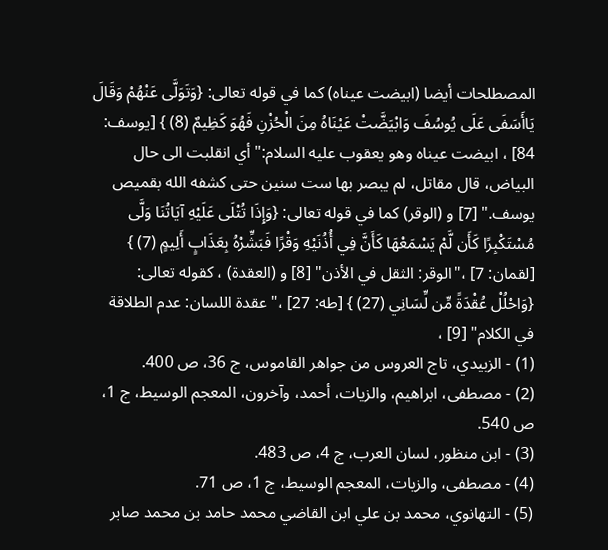المصطلحات أيضا (ابيضت عيناه) كما في قوله تعالى: {وَتَوَلَّى عَنْهُمْ وَقَالَ يَاأَسَفَى عَلَى يُوسُفَ وَابْيَضَّتْ عَيْنَاهُ مِنَ الْحُزْنِ فَهُوَ كَظِيمٌ (8) } [يوسف: 84] ، ابيضت عيناه وهو يعقوب عليه السلام:"أي انقلبت الى حال البياض، قال مقاتل، لم يبصر بها ست سنين حتى كشفه الله بقميص يوسف." [7] و (الوقر) كما في قوله تعالى: {وَإِذَا تُتْلَى عَلَيْهِ آيَاتُنَا وَلَّى مُسْتَكْبِرًا كَأَن لَّمْ يَسْمَعْهَا كَأَنَّ فِي أُذُنَيْهِ وَقْرًا فَبَشِّرْهُ بِعَذَابٍ أَلِيمٍ (7) } [لقمان: 7] ،"الوقر: الثقل في الأذن" [8] و (العقدة) ، كقوله تعالى: {وَاحْلُلْ عُقْدَةً مِّن لِّسَانِي (27) } [طه: 27] ،"عقدة اللسان: عدم الطلاقة في الكلام" [9] ،
(1) - الزبيدي، تاج العروس من جواهر القاموس، ج 36، ص 400.
(2) - مصطفى، ابراهيم، والزيات، أحمد، وآخرون، المعجم الوسيط، ج 1، ص 540.
(3) - ابن منظور، لسان العرب، ج 4، ص 483.
(4) - مصطفى، والزيات، المعجم الوسيط، ج 1، ص 71.
(5) - التهانوي، محمد بن علي ابن القاضي محمد حامد بن محمد صابر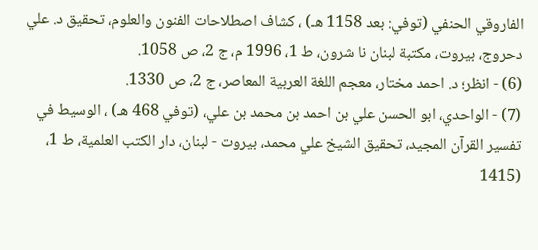الفاروقي الحنفي (توفي: بعد 1158 هـ) ، كشاف اصطلاحات الفنون والعلوم، تحقيق د. علي دحروج، بيروت، مكتبة لبنان نا شرون، ط 1، 1996 م، ج 2، ص 1058.
(6) - انظر؛ د. احمد مختار، معجم اللغة العربية المعاصر، ج 2، ص 1330.
(7) - الواحدي، ابو الحسن علي بن احمد بن محمد بن علي، (توفي 468 هـ) ، الوسيط في تفسير القرآن المجيد، تحقيق الشيخ علي محمد، بيروت - لبنان، دار الكتب العلمية، ط 1، (1415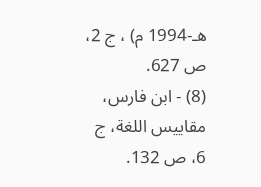هـ-1994 م) ، ج 2، ص 627.
(8) - ابن فارس، مقاييس اللغة، ج 6، ص 132.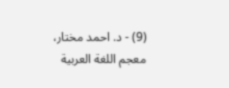(9) - د. احمد مختار، معجم اللغة العربية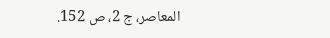المعاصر، ج 2، ص 152.